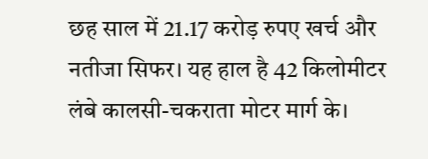छह साल में 21.17 करोड़ रुपए खर्च और नतीजा सिफर। यह हाल है 42 किलोमीटर लंबे कालसी-चकराता मोटर मार्ग के।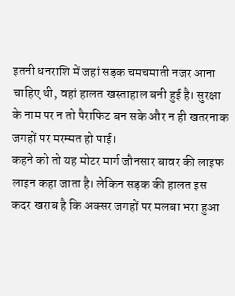इतनी धनराशि में जहां सड़क चमचमाती नजर आना चाहिए थी, वहां हालत खस्ताहाल बनी हुई है। सुरक्षा के नाम पर न तो पैराफिट बन सके और न ही खतरनाक जगहों पर मरम्मत हो पाई।
कहने को तो यह मोटर मार्ग जौनसार बावर की लाइफ लाइन कहा जाता है। लेकिन सड़क की हालत इस कदर खराब है कि अक्सर जगहों पर मलबा भरा हुआ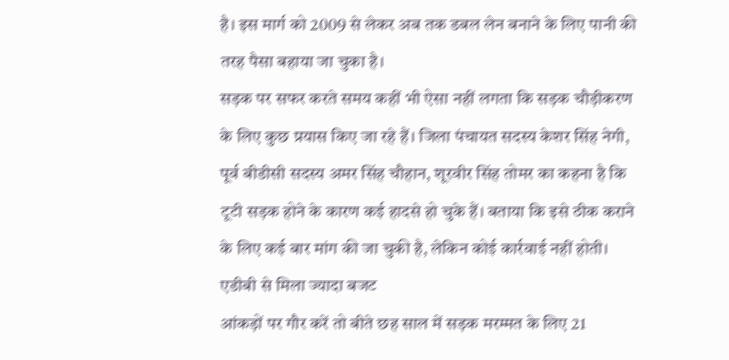है। इस मार्ग को 2009 से लेकर अब तक डबल लेन बनाने के लिए पानी की तरह पैसा बहाया जा चुका है।
सड़क पर सफर करते समय कहीं भी ऐसा नहीं लगता कि सड़क चौड़ीकरण के लिए कुछ प्रयास किए जा रहे हैं। जिला पंचायत सदस्य केशर सिंह नेगी, पूर्व बीडीसी सदस्य अमर सिंह चौहान, शूरवीर सिंह तोमर का कहना है कि टूटी सड़क होने के कारण कई हादसे हो चुके हैं। बताया कि इसे ठीक कराने के लिए कई बार मांग की जा चुकी है, लेकिन कोई कार्रवाई नहीं होती।
एडीबी से मिला ज्यादा बजट
आंकड़ों पर गौर करें तो बीते छह साल में सड़क मरम्मत के लिए 21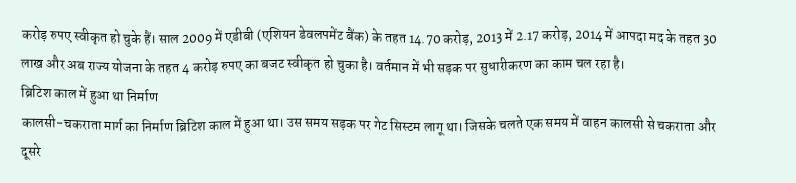करोड़ रुपए स्वीकृत हो चुके हैं। साल 2009 में एडीबी (एशियन डेवलपमेंट बैंक) के तहत 14.70 करोड़, 2013 में 2.17 करोड़, 2014 में आपदा मद के तहत 30 लाख और अब राज्य योजना के तहत 4 करोड़ रुपए का बजट स्वीकृत हो चुका है। वर्तमान में भी सड़क पर सुधारीकरण का काम चल रहा है।
ब्रिटिश काल में हुआ था निर्माण
कालसी-चकराता मार्ग का निर्माण ब्रिटिश काल में हुआ था। उस समय सड़क पर गेट सिस्टम लागू था। जिसके चलते एक समय में वाहन कालसी से चकराता और दूसरे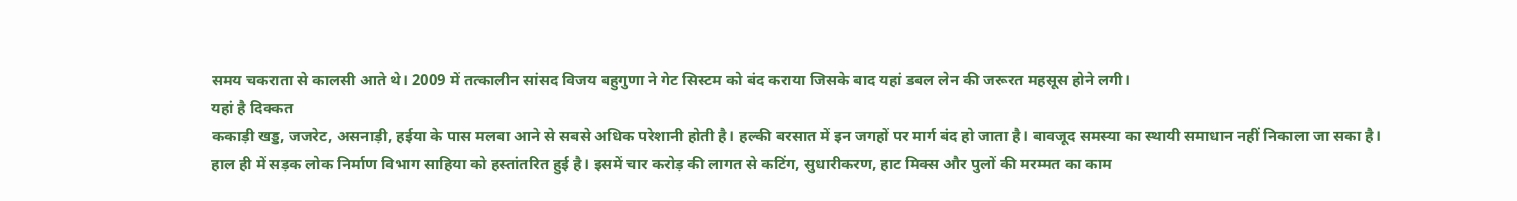समय चकराता से कालसी आते थे। 2009 में तत्कालीन सांसद विजय बहुगुणा ने गेट सिस्टम को बंद कराया जिसके बाद यहां डबल लेन की जरूरत महसूस होने लगी।
यहां है दिक्कत
ककाड़ी खड्ड, जजरेट, असनाड़ी, हईया के पास मलबा आने से सबसे अधिक परेशानी होती है। हल्की बरसात में इन जगहों पर मार्ग बंद हो जाता है। बावजूद समस्या का स्थायी समाधान नहीं निकाला जा सका है।
हाल ही में सड़क लोक निर्माण विभाग साहिया को हस्तांतरित हुई है। इसमें चार करोड़ की लागत से कटिंग, सुधारीकरण, हाट मिक्स और पुलों की मरम्मत का काम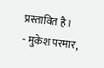प्रस्तावित है।
- मुकेश परमार,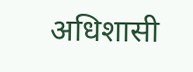अधिशासी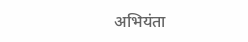अभियंता